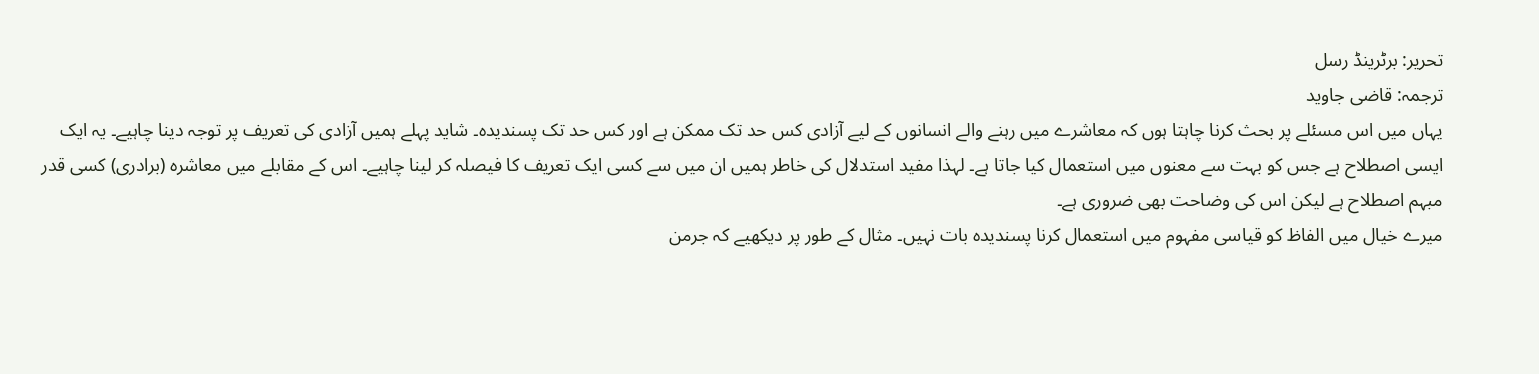تحریر: برٹرینڈ رسل
ترجمہ: قاضی جاوید
یہاں میں اس مسئلے پر بحث کرنا چاہتا ہوں کہ معاشرے میں رہنے والے انسانوں کے لیے آزادی کس حد تک ممکن ہے اور کس حد تک پسندیدہ۔ شاید پہلے ہمیں آزادی کی تعریف پر توجہ دینا چاہیے۔ یہ ایک ایسی اصطلاح ہے جس کو بہت سے معنوں میں استعمال کیا جاتا ہے۔ لہذا مفید استدلال کی خاطر ہمیں ان میں سے کسی ایک تعریف کا فیصلہ کر لینا چاہیے۔ اس کے مقابلے میں معاشرہ (برادری) کسی قدر مبہم اصطلاح ہے لیکن اس کی وضاحت بھی ضروری ہے۔
میرے خیال میں الفاظ کو قیاسی مفہوم میں استعمال کرنا پسندیدہ بات نہیں۔ مثال کے طور پر دیکھیے کہ جرمن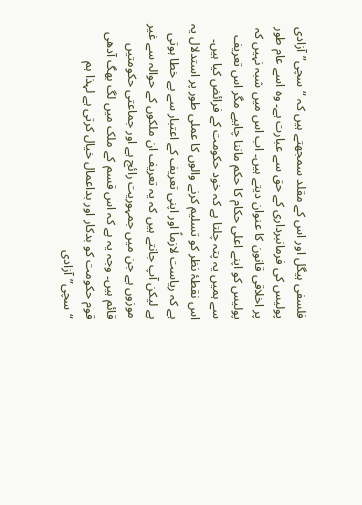فلسفی ہیگل اور اس کے مقلد سمجھتے ہیں کہ “سچی” آزادی پولیس کی فرمانبرداری کے حق سے عبارت ہے۔ وہ اسے عام طور پر اخلاقی قانون کا عنوان دیتے ہیں۔ اب اس میں شبہ نہیں کہ پولیس کو اپنے اعلی حکام کا حکم ماننا چاہیے مگر اس تعریف سے ہمیں یہ پتہ چلتا ہے کہ خود حکومت کے فرائض کیا ہیں۔ اس نقطۂ نظر کو تسلیم کرنے والوں کا عملی طور پر استدلال یہ ہے کہ ریاست لازماً اور اپنی تعریف کے اعتبار سے بے خطا ہوتی ہے لیکن آپ جانتے ہیں کہ یہ تعریف ان ملکوں کے حوالہ سے غیر موزوں ہے جن میں جمہوریت رائج ہے اور جماعتی حکومتیں قائم ہیں۔ وجہ یہ ہے کہ اس قسم کے ملک میں لگ بھگ آدھی قوم حکومت کو بدکار اور بداعمال خیال کرتی ہے لہذا ہم “سچی” آزادی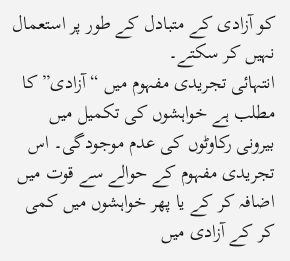کو آزادی کے متبادل کے طور پر استعمال نہیں کر سکتے۔
انتہائی تجریدی مفہوم میں “آزادی” کا مطلب ہے خواہشوں کی تکمیل میں بیرونی رکاوٹوں کی عدم موجودگی۔ اس تجریدی مفہوم کے حوالے سے قوت میں اضافہ کر کے یا پھر خواہشوں میں کمی کر کے آزادی میں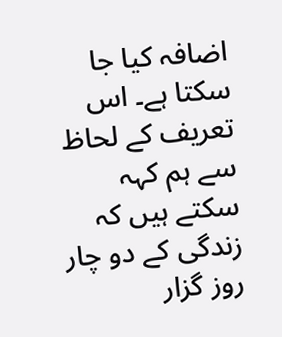اضافہ کیا جا سکتا ہے۔ اس تعریف کے لحاظ سے ہم کہہ سکتے ہیں کہ زندگی کے دو چار روز گزار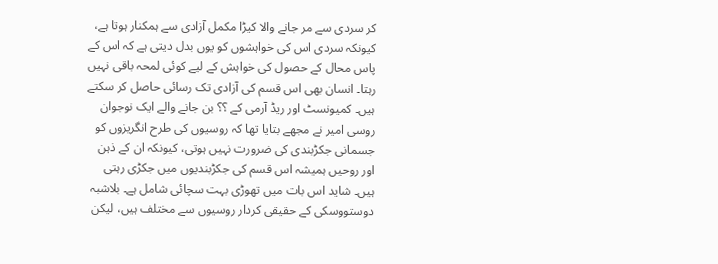کر سردی سے مر جانے والا کیڑا مکمل آزادی سے ہمکنار ہوتا ہے، کیونکہ سردی اس کی خواہشوں کو یوں بدل دیتی ہے کہ اس کے پاس محال کے حصول کی خواہش کے لیے کوئی لمحہ باقی نہیں رہتا۔ انسان بھی اس قسم کی آزادی تک رسائی حاصل کر سکتے ہیں۔ کمیونسٹ اور ریڈ آرمی کے ؟؟ بن جانے والے ایک نوجوان روسی امیر نے مجھے بتایا تھا کہ روسیوں کی طرح انگریزوں کو جسمانی جکڑبندی کی ضرورت نہیں ہوتی، کیونکہ ان کے ذہن اور روحیں ہمیشہ اس قسم کی جکڑبندیوں میں جکڑی رہتی ہیں۔ شاید اس بات میں تھوڑی بہت سچائی شامل ہے۔ بلاشبہ دوستووسکی کے حقیقی کردار روسیوں سے مختلف ہیں، لیکن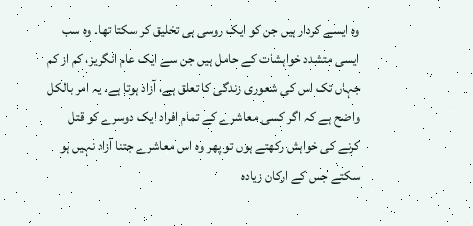وہ ایسے کردار ہیں جن کو ایک روسی ہی تخلیق کر سکتا تھا۔ وہ سب ایسی متشدد خواہشات کے حامل ہیں جن سے ایک عام انگریز، کم از کم جہاں تک اس کی شعوری زندگی کا تعلق ہے، آزاد ہوتا ہے۔ یہ امر بالکل واضح ہے کہ اگر کسی معاشرے کے تمام افراد ایک دوسرے کو قتل کرنے کی خواہش رکھتے ہوں تو پھر وہ اس معاشرے جتنا آزاد نہیں ہو سکتے جس کے ارکان زیادہ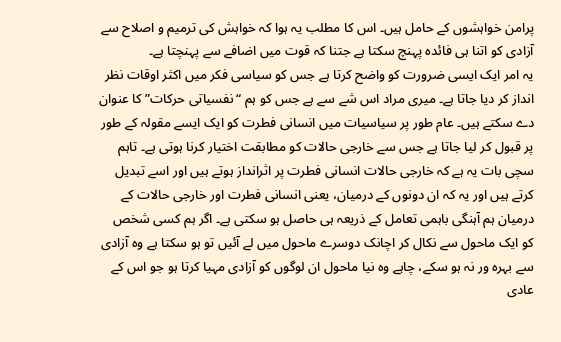پرامن خواہشوں کے حامل ہیں۔ اس کا مطلب یہ ہوا کہ خواہش کی ترمیم و اصلاح سے آزادی کو اتنا ہی فائدہ پہنچ سکتا ہے جتنا کہ قوت میں اضافے سے پہنچتا ہے۔
یہ امر ایک ایسی ضرورت کو واضح کرتا ہے جس کو سیاسی فکر میں اکثر اوقات نظر انداز کر دیا جاتا ہے۔ میری مراد اس شے سے ہے جس کو ہم “نفسیاتی حرکات” کا عنوان دے سکتے ہیں۔ عام طور پر سیاسیات میں انسانی فطرت کو ایک ایسے مقولہ کے طور پر قبول کر لیا جاتا ہے جس سے خارجی حالات کو مطابقت اختیار کرنا ہوتی ہے۔ تاہم سچی بات یہ ہے کہ خارجی حالات انسانی فطرت پر اثرانداز ہوتے ہیں اور اسے تبدیل کرتے ہیں اور یہ کہ ان دونوں کے درمیان، یعنی انسانی فطرت اور خارجی حالات کے درمیان ہم آہنگی باہمی تعامل کے ذریعہ ہی حاصل ہو سکتی ہے۔ اگر ہم کسی شخص کو ایک ماحول سے نکال کر اچانک دوسرے ماحول میں لے آئیں تو ہو سکتا ہے وہ آزادی سے بہرہ ور نہ ہو سکے، چاہے وہ نیا ماحول ان لوگوں کو آزادی مہیا کرتا ہو جو اس کے عادی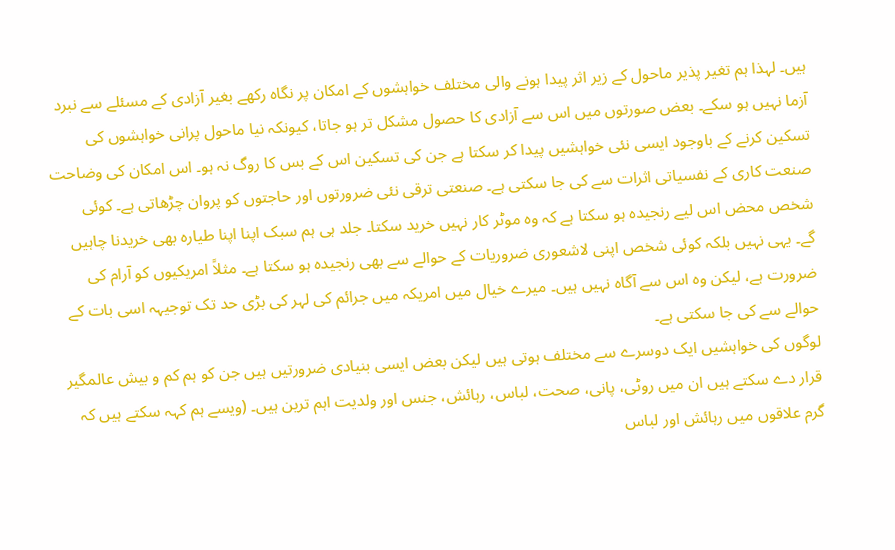ہیں۔ لہذا ہم تغیر پذیر ماحول کے زیر اثر پیدا ہونے والی مختلف خواہشوں کے امکان پر نگاہ رکھے بغیر آزادی کے مسئلے سے نبرد آزما نہیں ہو سکے۔ بعض صورتوں میں اس سے آزادی کا حصول مشکل تر ہو جاتا، کیونکہ نیا ماحول پرانی خواہشوں کی تسکین کرنے کے باوجود ایسی نئی خواہشیں پیدا کر سکتا ہے جن کی تسکین اس کے بس کا روگ نہ ہو۔ اس امکان کی وضاحت صنعت کاری کے نفسیاتی اثرات سے کی جا سکتی ہے۔ صنعتی ترقی نئی ضرورتوں اور حاجتوں کو پروان چڑھاتی ہے۔ کوئی شخص محض اس لیے رنجیدہ ہو سکتا ہے کہ وہ موٹر کار نہیں خرید سکتا۔ جلد ہی ہم سبک اپنا اپنا طیارہ بھی خریدنا چاہیں گے۔ یہی نہیں بلکہ کوئی شخص اپنی لاشعوری ضروریات کے حوالے سے بھی رنجیدہ ہو سکتا ہے۔ مثلاً امریکیوں کو آرام کی ضرورت ہے، لیکن وہ اس سے آگاہ نہیں ہیں۔ میرے خیال میں امریکہ میں جرائم کی لہر کی بڑی حد تک توجیہہ اسی بات کے حوالے سے کی جا سکتی ہے۔
لوگوں کی خواہشیں ایک دوسرے سے مختلف ہوتی ہیں لیکن بعض ایسی بنیادی ضرورتیں ہیں جن کو ہم کم و بیش عالمگیر قرار دے سکتے ہیں ان میں روٹی، پانی، صحت، لباس، رہائش، جنس اور ولدیت اہم ترین ہیں۔ (ویسے ہم کہہ سکتے ہیں کہ گرم علاقوں میں رہائش اور لباس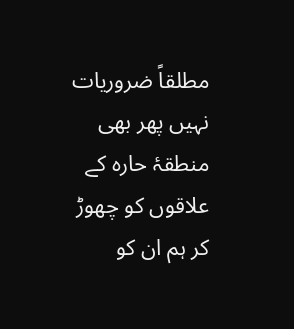مطلقاً ضروریات نہیں پھر بھی منطقۂ حارہ کے علاقوں کو چھوڑ کر ہم ان کو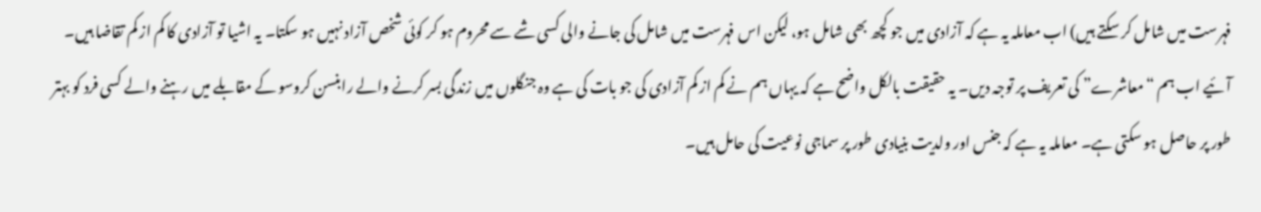فہرست میں شامل کر سکتے ہیں) اب معاملہ یہ ہے کہ آزادی میں جو کچھ بھی شامل ہو، لیکن اس فہرست میں شامل کی جانے والی کسی شے سے محروم ہو کر کوئی شخص آزاد نہیں ہو سکتا۔ یہ اشیا تو آزادی کا کم از کم تقاضا ہیں۔ آئیے اب ہم “معاشرے” کی تعریف پر توجہ دیں۔ یہ حقیقت بالکل واضح ہے کہ یہاں ہم نے کم از کم آزادی کی جو بات کی ہے وہ جنگلوں میں زندگی بسر کرنے والے رابنسن کروسو کے مقابلے میں رہنے والے کسی فرد کو بہتر طور پر حاصل ہو سکتی ہے۔ معاملہ یہ ہے کہ جنس اور ولدیت بنیادی طور پر سماجی نوعیت کی حامل ہیں۔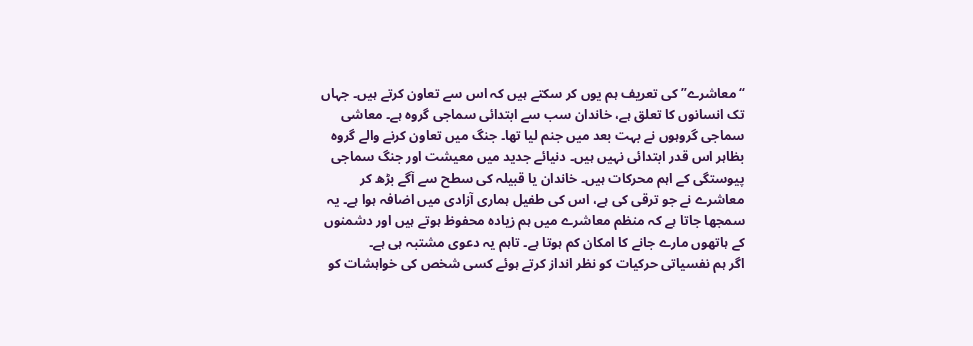“معاشرے” کی تعریف ہم یوں کر سکتے ہیں کہ اس سے تعاون کرتے ہیں۔ جہاں تک انسانوں کا تعلق ہے، خاندان سب سے ابتدائی سماجی گروہ ہے۔ معاشی سماجی گروہوں نے بہت بعد میں جنم لیا تھا۔ جنگ میں تعاون کرنے والے گروہ بظاہر اس قدر ابتدائی نہیں ہیں۔ دنیائے جدید میں معیشت اور جنگ سماجی پیوستگی کے اہم محرکات ہیں۔ خاندان یا قبیلہ کی سطح سے آگے بڑھ کر معاشرے نے جو ترقی کی ہے، اس کی طفیل ہماری آزادی میں اضافہ ہوا ہے۔ یہ سمجھا جاتا ہے کہ منظم معاشرے میں ہم زیادہ محفوظ ہوتے ہیں اور دشمنوں کے ہاتھوں مارے جانے کا امکان کم ہوتا ہے۔ تاہم یہ دعوی مشتبہ ہی ہے۔
اگر ہم نفسیاتی حرکیات کو نظر انداز کرتے ہوئے کسی شخص کی خواہشات کو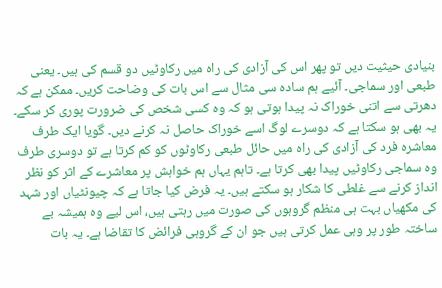بنیادی حیثیت دیں تو پھر اس کی آزادی کی راہ میں رکاوٹیں دو قسم کی ہیں۔ یعنی طبعی اور سماجی۔ آئیے ہم سادہ سی مثال سے اس بات کی وضاحت کریں۔ ممکن ہے کہ دھرتی سے اتنی خوراک نہ پیدا ہوتی ہو کہ وہ کسی شخص کی ضرورت پوری کر سکے۔ یہ بھی ہو سکتا ہے کہ دوسرے لوگ اسے خوراک حاصل نہ کرنے دیں۔ گویا ایک طرف معاشرہ فرد کی آزادی کی راہ میں حائل طبعی رکاوٹوں کو کم کرتا ہے تو دوسری طرف وہ سماجی رکاوٹیں پیدا بھی کرتا ہے۔ تاہم یہاں ہم خواہش پر معاشرے کے اثر کو نظر انداز کرنے سے غلطی کا شکار ہو سکتے ہیں۔ یہ فرض کیا جاتا ہے کہ چیونٹیاں اور شہد کی مکھیاں بہت ہی منظم گروہوں کی صورت میں رہتی ہیں، اس لیے وہ ہمیشہ بے ساختہ طور پر وہی عمل کرتی ہیں جو ان کے گروہی فرائض کا تقاضا ہے۔ یہ بات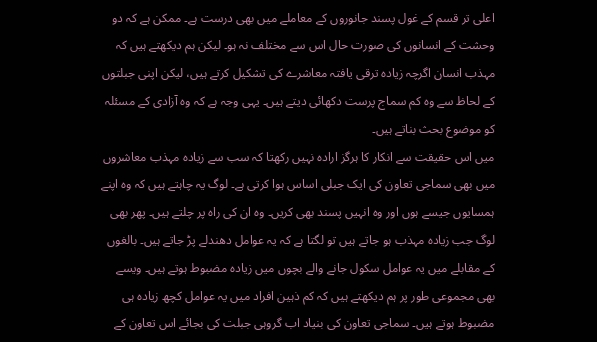اعلی تر قسم کے غول پسند جانوروں کے معاملے میں بھی درست ہے۔ ممکن ہے کہ دو وحشت کے انسانوں کی صورت حال اس سے مختلف نہ ہو۔ لیکن ہم دیکھتے ہیں کہ مہذب انسان اگرچہ زیادہ ترقی یافتہ معاشرے کی تشکیل کرتے ہیں، لیکن اپنی جبلتوں کے لحاظ سے وہ کم سماج پرست دکھائی دیتے ہیں۔ یہی وجہ ہے کہ وہ آزادی کے مسئلہ کو موضوع بحث بناتے ہیں۔
میں اس حقیقت سے انکار کا ہرگز ارادہ نہیں رکھتا کہ سب سے زیادہ مہذب معاشروں میں بھی سماجی تعاون کی ایک جبلی اساس ہوا کرتی ہے۔ لوگ یہ چاہتے ہیں کہ وہ اپنے ہمسایوں جیسے ہوں اور وہ انہیں پسند بھی کریں۔ وہ ان کی راہ پر چلتے ہیں۔ پھر بھی لوگ جب زیادہ مہذب ہو جاتے ہیں تو لگتا ہے کہ یہ عوامل دھندلے پڑ جاتے ہیں۔ بالغوں کے مقابلے میں یہ عوامل سکول جانے والے بچوں میں زیادہ مضبوط ہوتے ہیں۔ ویسے بھی مجموعی طور پر ہم دیکھتے ہیں کہ کم ذہین افراد میں یہ عوامل کچھ زیادہ ہی مضبوط ہوتے ہیں۔ سماجی تعاون کی بنیاد اب گروہی جبلت کی بجائے اس تعاون کے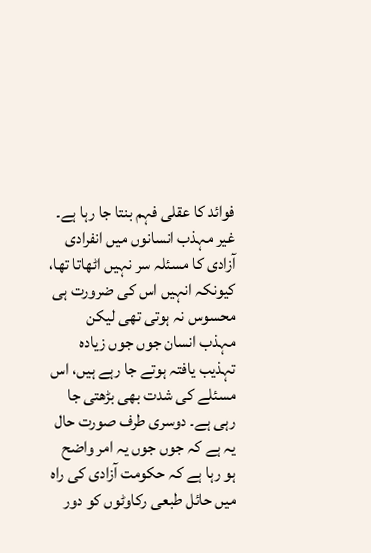فوائد کا عقلی فہم بنتا جا رہا ہے۔ غیر مہذب انسانوں میں انفرادی آزادی کا مسئلہ سر نہیں اٹھاتا تھا، کیونکہ انہیں اس کی ضرورت ہی محسوس نہ ہوتی تھی لیکن مہذب انسان جوں جوں زیادہ تہذیب یافتہ ہوتے جا رہے ہیں، اس مسئلے کی شدت بھی بڑھتی جا رہی ہے۔ دوسری طرف صورت حال یہ ہے کہ جوں جوں یہ امر واضح ہو رہا ہے کہ حکومت آزادی کی راہ میں حائل طبعی رکاوٹوں کو دور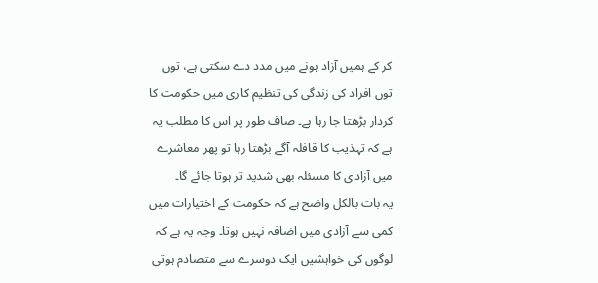کر کے ہمیں آزاد ہونے میں مدد دے سکتی ہے، توں توں افراد کی زندگی کی تنظیم کاری میں حکومت کا کردار بڑھتا جا رہا ہے۔ صاف طور پر اس کا مطلب یہ ہے کہ تہذیب کا قافلہ آگے بڑھتا رہا تو پھر معاشرے میں آزادی کا مسئلہ بھی شدید تر ہوتا جائے گا۔
یہ بات بالکل واضح ہے کہ حکومت کے اختیارات میں کمی سے آزادی میں اضافہ نہیں ہوتا۔ وجہ یہ ہے کہ لوگوں کی خواہشیں ایک دوسرے سے متصادم ہوتی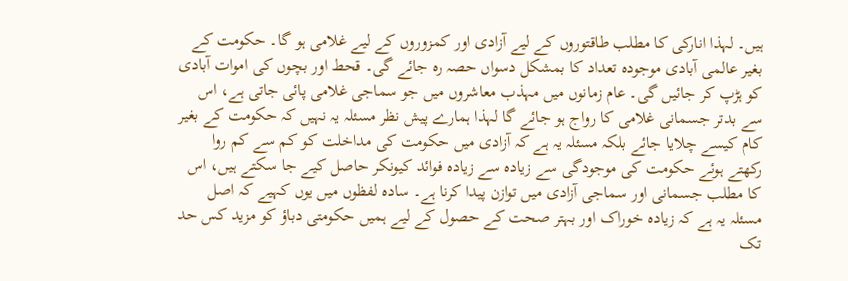ہیں۔ لہذا انارکی کا مطلب طاقتوروں کے لیے آزادی اور کمزوروں کے لیے غلامی ہو گا۔ حکومت کے بغیر عالمی آبادی موجودہ تعداد کا بمشکل دسواں حصہ رہ جائے گی۔ قحط اور بچوں کی اموات آبادی کو ہڑپ کر جائیں گی۔ عام زمانوں میں مہذب معاشروں میں جو سماجی غلامی پائی جاتی ہے، اس سے بدتر جسمانی غلامی کا رواج ہو جائے گا لہذا ہمارے پیش نظر مسئلہ یہ نہیں کہ حکومت کے بغیر کام کیسے چلایا جائے بلکہ مسئلہ یہ ہے کہ آزادی میں حکومت کی مداخلت کو کم سے کم روا رکھتے ہوئے حکومت کی موجودگی سے زیادہ سے زیادہ فوائد کیونکر حاصل کیے جا سکتے ہیں، اس کا مطلب جسمانی اور سماجی آزادی میں توازن پیدا کرنا ہے۔ سادہ لفظوں میں یوں کہیے کہ اصل مسئلہ یہ ہے کہ زیادہ خوراک اور بہتر صحت کے حصول کے لیے ہمیں حکومتی دباؤ کو مزید کس حد تک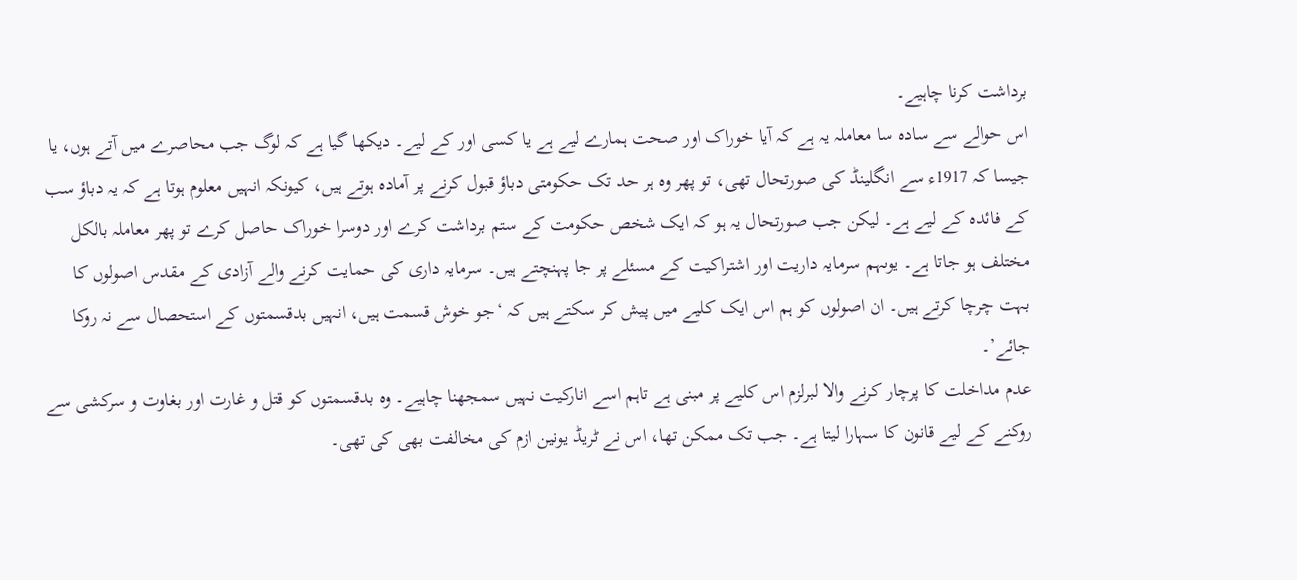برداشت کرنا چاہیے۔
اس حوالے سے سادہ سا معاملہ یہ ہے کہ آیا خوراک اور صحت ہمارے لیے ہے یا کسی اور کے لیے۔ دیکھا گیا ہے کہ لوگ جب محاصرے میں آتے ہوں، یا جیسا کہ 1917ء سے انگلینڈ کی صورتحال تھی، تو پھر وہ ہر حد تک حکومتی دباؤ قبول کرنے پر آمادہ ہوتے ہیں، کیونکہ انہیں معلوم ہوتا ہے کہ یہ دباؤ سب کے فائدہ کے لیے ہے۔ لیکن جب صورتحال یہ ہو کہ ایک شخص حکومت کے ستم برداشت کرے اور دوسرا خوراک حاصل کرے تو پھر معاملہ بالکل مختلف ہو جاتا ہے۔ یوںہم سرمایہ داریت اور اشتراکیت کے مسئلے پر جا پہنچتے ہیں۔ سرمایہ داری کی حمایت کرنے والے آزادی کے مقدس اصولوں کا بہت چرچا کرتے ہیں۔ ان اصولوں کو ہم اس ایک کلیے میں پیش کر سکتے ہیں کہ ‘جو خوش قسمت ہیں، انہیں بدقسمتوں کے استحصال سے نہ روکا جائے’۔
عدم مداخلت کا پرچار کرنے والا لبرلزم اس کلیے پر مبنی ہے تاہم اسے انارکیت نہیں سمجھنا چاہیے۔ وہ بدقسمتوں کو قتل و غارت اور بغاوت و سرکشی سے روکنے کے لیے قانون کا سہارا لیتا ہے۔ جب تک ممکن تھا، اس نے ٹریڈ یونین ازم کی مخالفت بھی کی تھی۔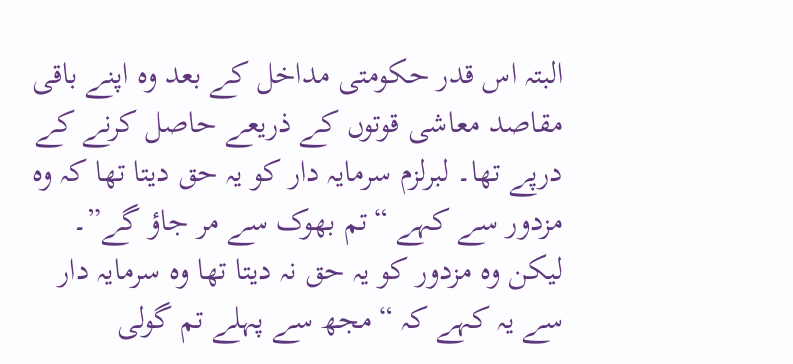البتہ اس قدر حکومتی مداخل کے بعد وہ اپنے باقی مقاصد معاشی قوتوں کے ذریعے حاصل کرنے کے درپے تھا۔ لبرلزم سرمایہ دار کو یہ حق دیتا تھا کہ وہ مزدور سے کہے “تم بھوک سے مر جاؤ گے”۔ لیکن وہ مزدور کو یہ حق نہ دیتا تھا وہ سرمایہ دار سے یہ کہے کہ “مجھ سے پہلے تم گولی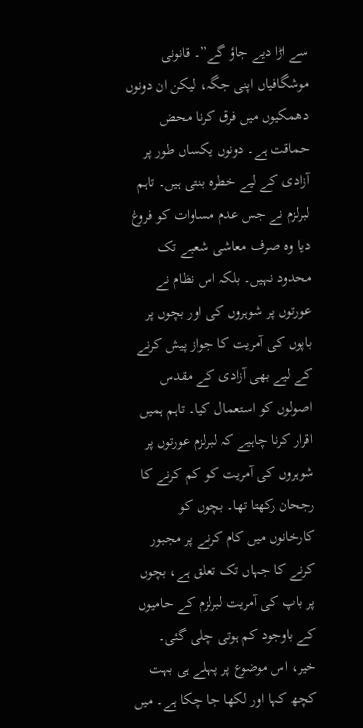سے اڑا دیے جاؤ گے”۔ قانونی موشگافیاں اپنی جگہ، لیکن ان دونوں دھمکیوں میں فرق کرنا محض حماقت ہے۔ دونوں یکساں طور پر آزادی کے لیے خطرہ بنتی ہیں۔ تاہم لبرلزم نے جس عدم مساوات کو فروغ دیا وہ صرف معاشی شعبے تک محدود نہیں۔ بلکہ اس نظام نے عورتوں پر شوہروں کی اور بچوں پر باپوں کی آمریت کا جواز پیش کرنے کے لیے بھی آزادی کے مقدس اصولوں کو استعمال کیا۔ تاہم ہمیں اقرار کرنا چاہیے کہ لبرلزم عورتوں پر شوہروں کی آمریت کو کم کرنے کا رجحان رکھتا تھا۔ بچوں کو کارخانوں میں کام کرنے پر مجبور کرنے کا جہاں تک تعلق ہے، بچوں پر باپ کی آمریت لبرلزم کے حامیوں کے باوجود کم ہوتی چلی گئی۔
خیر، اس موضوع پر پہلے ہی بہت کچھ کہا اور لکھا جا چکا ہے۔ میں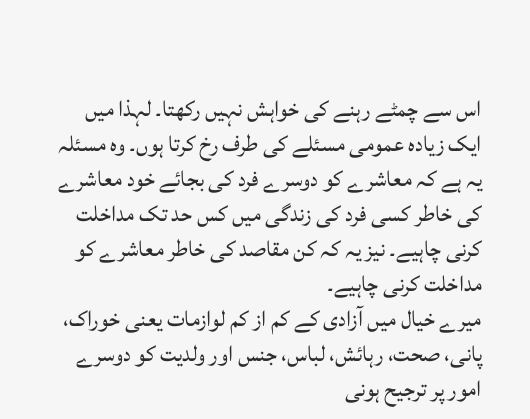اس سے چمٹے رہنے کی خواہش نہیں رکھتا۔ لہذا میں ایک زیادہ عمومی مسئلے کی طرف رخ کرتا ہوں۔ وہ مسئلہ یہ ہے کہ معاشرے کو دوسرے فرد کی بجائے خود معاشرے کی خاطر کسی فرد کی زندگی میں کس حد تک مداخلت کرنی چاہیے۔ نیز یہ کہ کن مقاصد کی خاطر معاشرے کو مداخلت کرنی چاہیے۔
میرے خیال میں آزادی کے کم از کم لوازمات یعنی خوراک، پانی، صحت، رہائش، لباس، جنس اور ولدیت کو دوسرے امور پر ترجیح ہونی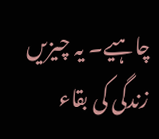چاہیے۔ یہ چیزیں زندگی کی بقاء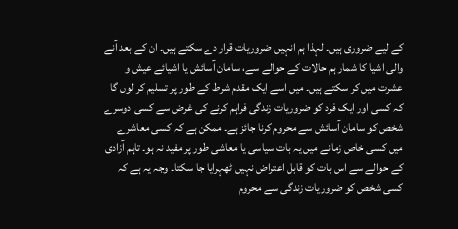کے لیے ضروری ہیں۔ لہذا ہم انہیں ضروریات قرار دے سکتے ہیں۔ ان کے بعد آنے والی اشیا کا شمار ہم حالات کے حوالے سے، سامان آسائش یا اشیائے عیش و عشرت میں کر سکتے ہیں۔ میں اسے ایک مقدم شرط کے طور پر تسلیم کر لوں گا کہ کسی اور ایک فرد کو ضروریات زندگی فراہم کرنے کی غرض سے کسی دوسرے شخص کو سامان آسائش سے محروم کرنا جائز ہے۔ ممکن ہے کہ کسی معاشرے میں کسی خاص زمانے میں یہ بات سیاسی یا معاشی طور پر مفید نہ ہو۔ تاہم آزادی کے حوالے سے اس بات کو قابل اعتراض نہیں ٹھہرایا جا سکتا۔ وجہ یہ ہے کہ کسی شخص کو ضروریات زندگی سے محروم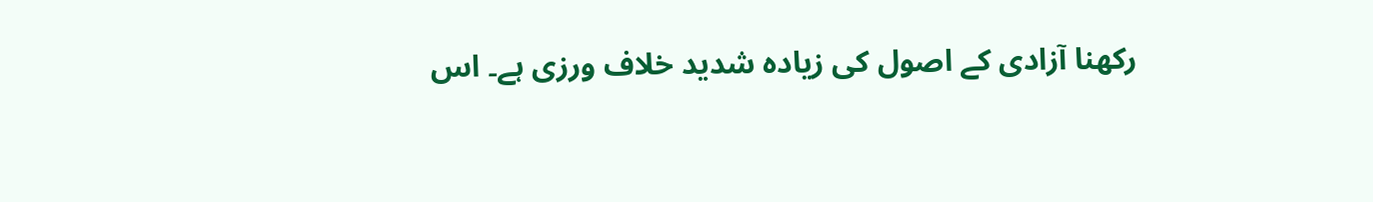رکھنا آزادی کے اصول کی زیادہ شدید خلاف ورزی ہے۔ اس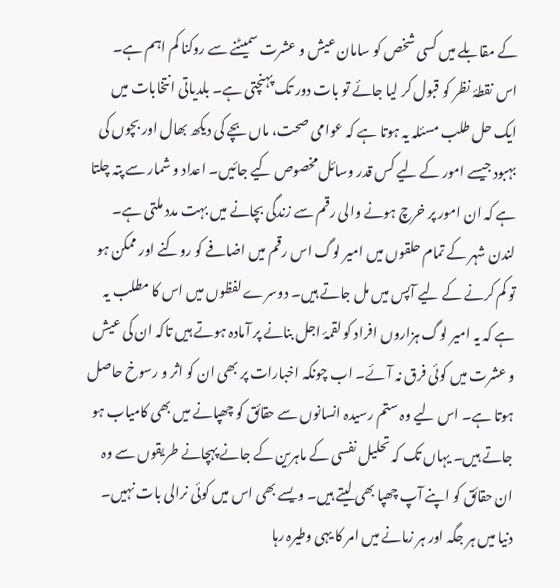کے مقابلے میں کسی شخص کو سامان عیش و عشرت سمیٹنے سے روکنا کم اہم ہے۔
اس نقطۂ نظر کو قبول کر لیا جائے تو بات دور تک پہنچتی ہے۔ بلدیاتی انتخابات میں ایک حل طلب مسئلہ یہ ہوتا ہے کہ عوامی صحت، ماں بچے کی دیکھ بھال اور بچوں کی بہبود جیسے امور کے لیے کس قدر وسائل مخصوص کیے جائیں۔ اعداد و شمار سے پتہ چلتا ہے کہ ان امور پر خرچ ہونے والی رقم سے زندگی بچانے میں بہت مدد ملتی ہے۔ لندن شہر کے تمام حلقوں میں امیر لوگ اس رقم میں اضافے کو روکنے اور ممکن ہو تو کم کرنے کے لیے آپس میں مل جاتے ہیں۔ دوسرے لفظوں میں اس کا مطلب یہ ہے کہ یہ امیر لوگ ہزاروں افراد کو لقمۂ اجل بنانے پر آمادہ ہوتے ہیں تاکہ ان کی عیش و عشرت میں کوئی فرق نہ آئے۔ اب چونکہ اخبارات پر بھی ان کو اثر و رسوخ حاصل ہوتا ہے۔ اس لیے وہ ستم رسیدہ انسانوں سے حقائق کو چھپانے میں بھی کامیاب ہو جاتے ہیں۔ یہاں تک کہ تحلیل نفسی کے ماہرین کے جانے پہچانے طریقوں سے وہ ان حقائق کو اپنے آپ چھپا بھی لیتے ہیں۔ ویسے بھی اس میں کوئی نرالی بات نہیں۔ دنیا میں ہر جگہ اور ہر زمانے میں امر کا یہی وطیرہ رہا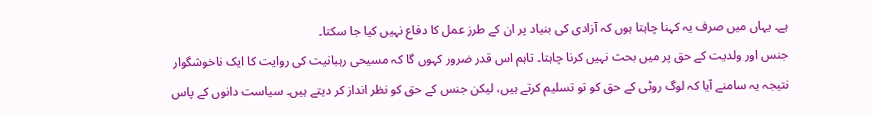ہے۔ یہاں میں صرف یہ کہنا چاہتا ہوں کہ آزادی کی بنیاد پر ان کے طرز عمل کا دفاع نہیں کیا جا سکتا۔
جنس اور ولدیت کے حق پر میں بحث نہیں کرنا چاہتا۔ تاہم اس قدر ضرور کہوں گا کہ مسیحی رہبانیت کی روایت کا ایک ناخوشگوار نتیجہ یہ سامنے آیا کہ لوگ روٹی کے حق کو تو تسلیم کرتے ہیں، لیکن جنس کے حق کو نظر انداز کر دیتے ہیں۔ سیاست دانوں کے پاس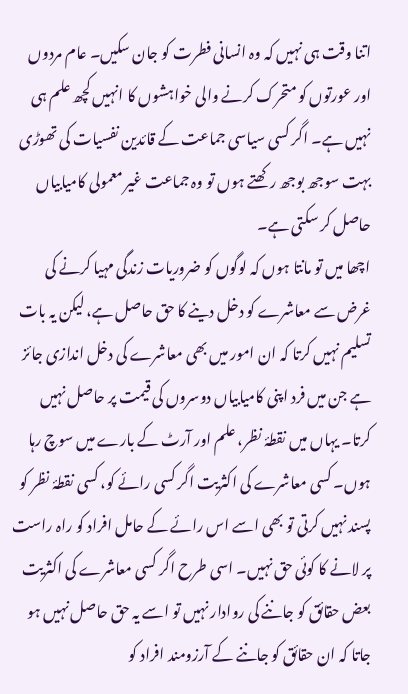اتنا وقت ہی نہیں کہ وہ انسانی فطرت کو جان سکیں۔ عام مردوں اور عورتوں کو متحرک کرنے والی خواہشوں کا انہیں کچھ علم ہی نہیں ہے۔ اگر کسی سیاسی جماعت کے قائدین نفسیات کی تھوڑی بہت سوجھ بوجھ رکھتے ہوں تو وہ جماعت غیر معمولی کامیابیاں حاصل کر سکتی ہے۔
اچھا میں تو مانتا ہوں کہ لوگوں کو ضروریات زندگی مہیا کرنے کی غرض سے معاشرے کو دخل دینے کا حق حاصل ہے، لیکن یہ بات تسلیم نہیں کرتا کہ ان امور میں بھی معاشرے کی دخل اندازی جائز ہے جن میں فرد اپنی کامیابیاں دوسروں کی قیمت پر حاصل نہیں کرتا۔ یہاں میں نقطۂ نظر، علم اور آرٹ کے بارے میں سوچ رہا ہوں۔ کسی معاشرے کی اکثریت اگر کسی رائے کو، کسی نقطۂ نظر کو پسند نہیں کرتی تو بھی اسے اس رائے کے حامل افراد کو راہ راست پر لانے کا کوئی حق نہیں۔ اسی طرح اگر کسی معاشرے کی اکثریت بعض حقائق کو جاننے کی روادار نہیں تو اسے یہ حق حاصل نہیں ہو جاتا کہ ان حقائق کو جاننے کے آرزومند افراد کو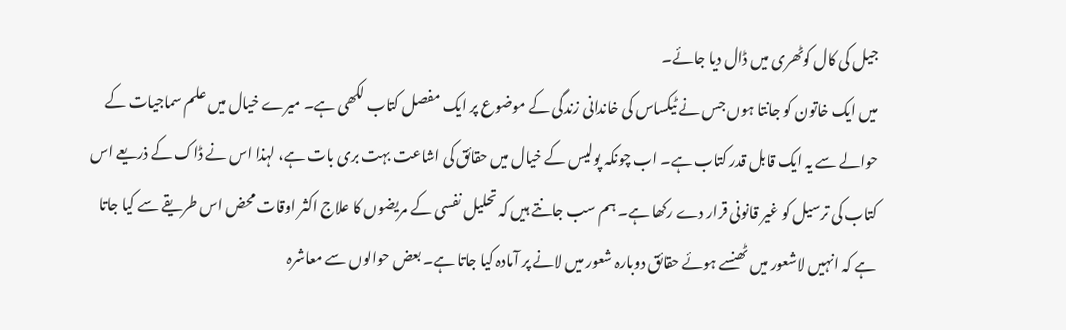جیل کی کال کوٹھری میں ڈال دیا جائے۔
میں ایک خاتون کو جانتا ہوں جس نے ٹیکساس کی خاندانی زندگی کے موضوع پر ایک مفصل کتاب لکھی ہے۔ میرے خیال میں علم سماجیات کے حوالے سے یہ ایک قابل قدر کتاب ہے۔ اب چونکہ پولیس کے خیال میں حقائق کی اشاعت بہت بری بات ہے، لہذا اس نے ڈاک کے ذریعے اس کتاب کی ترسیل کو غیر قانونی قرار دے رکھا ہے۔ ہم سب جانتے ہیں کہ تحلیل نفسی کے مریضوں کا علاج اکثر اوقات محض اس طریقے سے کیا جاتا ہے کہ انہیں لاشعور میں ٹھنسے ہوئے حقائق دوبارہ شعور میں لانے پر آمادہ کیا جاتا ہے۔ بعض حوالوں سے معاشرہ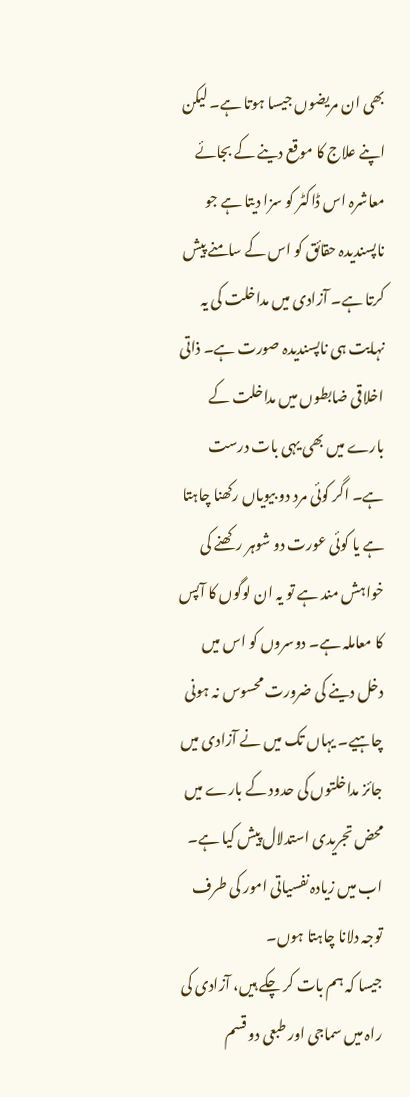بھی ان مریضوں جیسا ہوتا ہے۔ لیکن اپنے علاج کا موقع دینے کے بجائے معاشرہ اس ڈاکٹر کو سزا دیتا ہے جو ناپسندیدہ حقائق کو اس کے سامنے پیش کرتا ہے۔ آزادی میں مداخلت کی یہ نہایت ہی ناپسندیدہ صورت ہے۔ ذاتی اخلاقی ضابطوں میں مداخلت کے بارے میں بھی یہی بات درست ہے۔ اگر کوئی مرد دو بیویاں رکھنا چاہتا ہے یا کوئی عورت دو شوہر رکھنے کی خواہش مند ہے تو یہ ان لوگوں کا آپس کا معاملہ ہے۔ دوسروں کو اس میں دخل دینے کی ضرورت محسوس نہ ہونی چاہیے۔ یہاں تک میں نے آزادی میں جائز مداخلتوں کی حدود کے بارے میں محض تجریدی استدلال پیش کیا ہے۔ اب میں زیادہ نفسیاتی امور کی طرف توجہ دلانا چاہتا ہوں۔
جیسا کہ ہم بات کر چکے ہیں، آزادی کی راہ میں سماجی اور طبعی دو قسم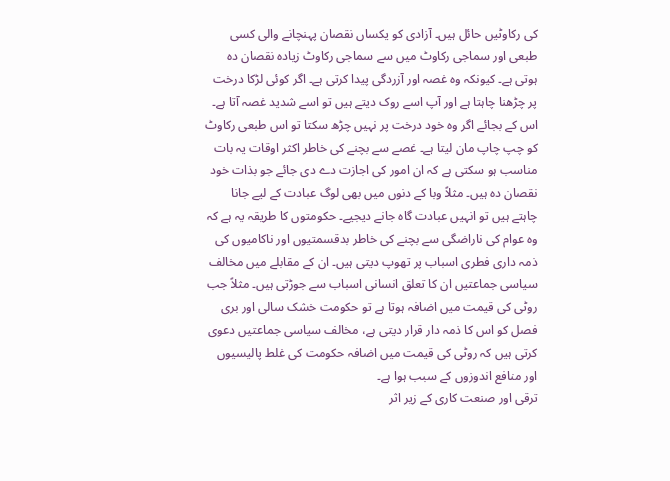کی رکاوٹیں حائل ہیں۔ آزادی کو یکساں نقصان پہنچانے والی کسی طبعی اور سماجی رکاوٹ میں سے سماجی رکاوٹ زیادہ نقصان دہ ہوتی ہے۔ کیونکہ وہ غصہ اور آزردگی پیدا کرتی ہے۔ اگر کوئی لڑکا درخت پر چڑھنا چاہتا ہے اور آپ اسے روک دیتے ہیں تو اسے شدید غصہ آتا ہے۔ اس کے بجائے اگر وہ خود درخت پر نہیں چڑھ سکتا تو اس طبعی رکاوٹ کو چپ چاپ مان لیتا ہے۔ غصے سے بچنے کی خاطر اکثر اوقات یہ بات مناسب ہو سکتی ہے کہ ان امور کی اجازت دے دی جائے جو بذات خود نقصان دہ ہیں۔ مثلاً وبا کے دنوں میں بھی لوگ عبادت کے لیے جانا چاہتے ہیں تو انہیں عبادت گاہ جانے دیجیے۔ حکومتوں کا طریقہ یہ ہے کہ وہ عوام کی ناراضگی سے بچنے کی خاطر بدقسمتیوں اور ناکامیوں کی ذمہ داری فطری اسباب پر تھوپ دیتی ہیں۔ ان کے مقابلے میں مخالف سیاسی جماعتیں ان کا تعلق انسانی اسباب سے جوڑتی ہیں۔ مثلاً جب روٹی کی قیمت میں اضافہ ہوتا ہے تو حکومت خشک سالی اور بری فصل کو اس کا ذمہ دار قرار دیتی ہے، مخالف سیاسی جماعتیں دعوی کرتی ہیں کہ روٹی کی قیمت میں اضافہ حکومت کی غلط پالیسیوں اور منافع اندوزوں کے سبب ہوا ہے۔
ترقی اور صنعت کاری کے زیر اثر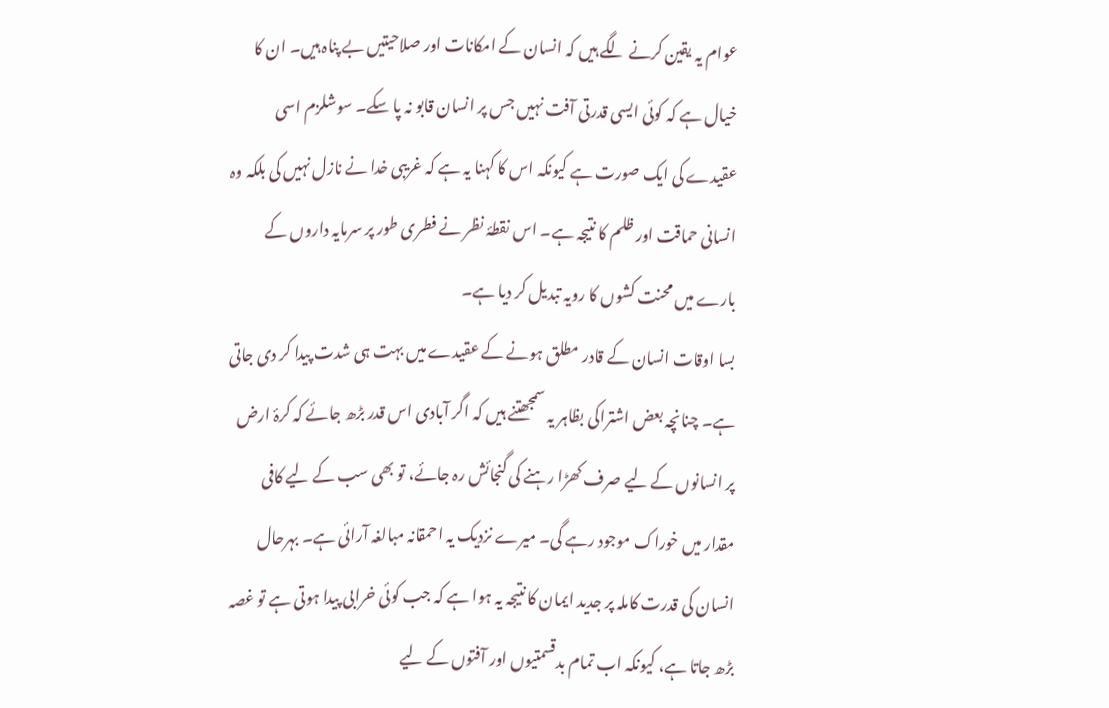عوام یہ یقین کرنے لگے ہیں کہ انسان کے امکانات اور صلاحیتیں بے پناہ ہیں۔ ان کا خیال ہے کہ کوئی ایسی قدرتی آفت نہیں جس پر انسان قابو نہ پا سکے۔ سوشلزم اسی عقیدے کی ایک صورت ہے کیونکہ اس کا کہنا یہ ہے کہ غریبی خدا نے نازل نہیں کی بلکہ وہ انسانی حماقت اور ظلم کا نتیجہ ہے۔ اس نقطۂ نظر نے فطری طور پر سرمایہ داروں کے بارے میں محنت کشوں کا رویہ تبدیل کر دیا ہے۔
بسا اوقات انسان کے قادر مطلق ہونے کے عقیدے میں بہت ہی شدت پیدا کر دی جاتی ہے۔ چنانچہ بعض اشتراکی بظاہر یہ سمجھتنے ہیں کہ اگر آبادی اس قدر بڑھ جائے کہ کرۂ ارض پر انسانوں کے لیے صرف کھڑا رہنے کی گنجائش رہ جائے، تو بھی سب کے لیے کافی مقدار میں خوراک موجود رہے گی۔ میرے نزدیک یہ احمقانہ مبالغہ آرائی ہے۔ بہرحال انسان کی قدرت کاملہ پر جدید ایمان کا نتیجہ یہ ہوا ہے کہ جب کوئی خرابی پیدا ہوتی ہے تو غصہ بڑھ جاتا ہے، کیونکہ اب تمام بدقسمتیوں اور آفتوں کے لیے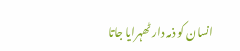انسان کو ذمہ دار ٹھہرایا جاتا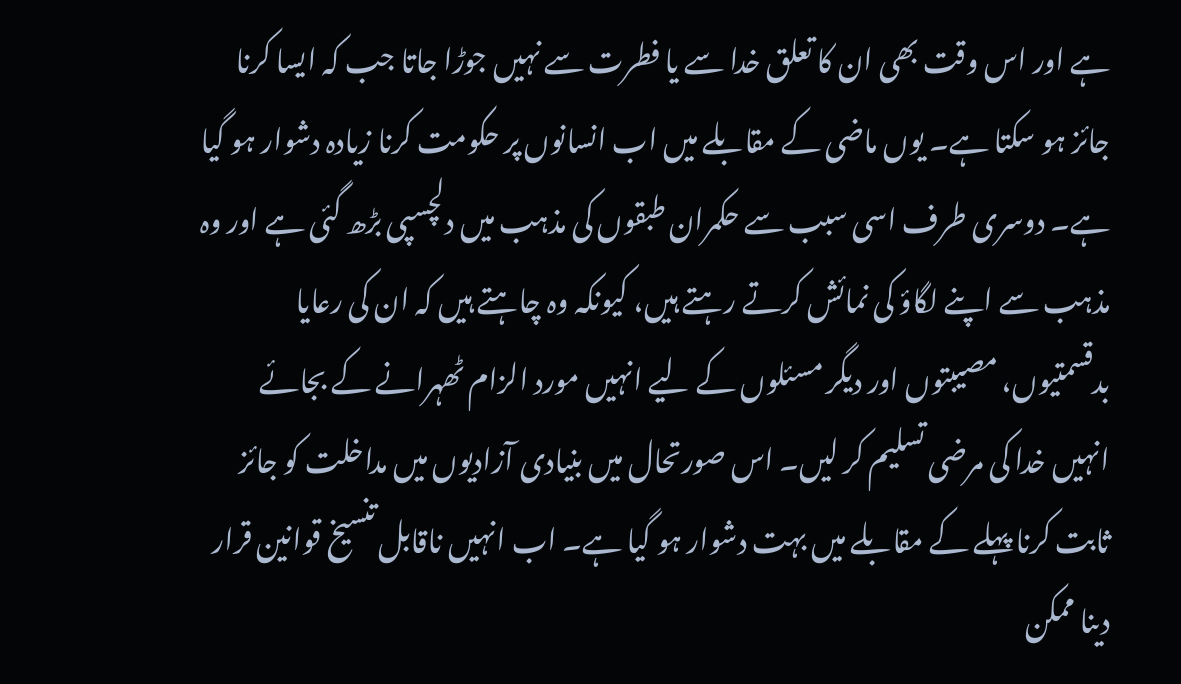ہے اور اس وقت بھی ان کا تعلق خدا سے یا فطرت سے نہیں جوڑا جاتا جب کہ ایسا کرنا جائز ہو سکتا ہے۔ یوں ماضی کے مقابلے میں اب انسانوں پر حکومت کرنا زیادہ دشوار ہو گیا ہے۔ دوسری طرف اسی سبب سے حکمران طبقوں کی مذہب میں دلچسپی بڑھ گئی ہے اور وہ مذہب سے اپنے لگاؤ کی نمائش کرتے رہتے ہیں، کیونکہ وہ چاہتے ہیں کہ ان کی رعایا بدقسمتیوں، مصیبتوں اور دیگر مسئلوں کے لیے انہیں مورد الزام ٹھہرانے کے بجائے انہیں خدا کی مرضی تسلیم کر لیں۔ اس صورتحال میں بنیادی آزادیوں میں مداخلت کو جائز ثابت کرنا پہلے کے مقابلے میں بہت دشوار ہو گیا ہے۔ اب انہیں ناقابل تنسیخ قوانین قرار دینا ممکن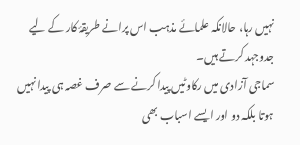نہیں رہا، حالانکہ علمائے مذہب اس پرانے طریقۂ کار کے لیے جدوجہد کرتے ہیں۔
سماجی آزادی میں رکاوٹیں پیدا کرنے سے صرف غصہ ہی پیدا نہیں ہوتا بلکہ دو اور ایسے اسباب بھی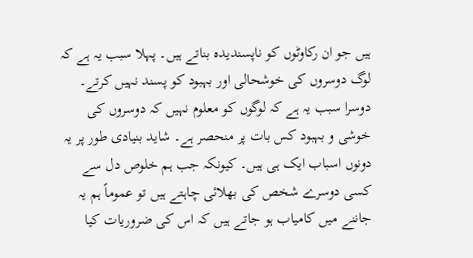ہیں جو ان رکاوٹوں کو ناپسندیدہ بناتے ہیں۔ پہلا سبب یہ ہے کہ لوگ دوسروں کی خوشحالی اور بہبود کو پسند نہیں کرتے۔ دوسرا سبب یہ ہے کہ لوگوں کو معلوم نہیں کہ دوسروں کی خوشی و بہبود کس بات پر منحصر ہے۔ شاید بنیادی طور پر یہ دونوں اسباب ایک ہی ہیں۔ کیونکہ جب ہم خلوص دل سے کسی دوسرے شخص کی بھلائی چاہتے ہیں تو عموماً ہم یہ جاننے میں کامیاب ہو جاتے ہیں کہ اس کی ضروریات کیا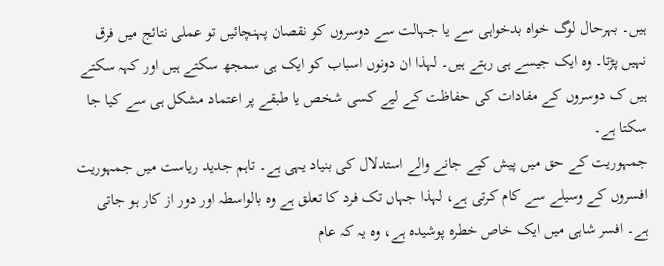ہیں۔ بہرحال لوگ خواہ بدخواہی سے یا جہالت سے دوسروں کو نقصان پہنچائیں تو عملی نتائج میں فرق نہیں پڑتا۔ وہ ایک جیسے ہی رہتے ہیں۔ لہذا ان دونوں اسباب کو ایک ہی سمجھ سکتے ہیں اور کہہ سکتے ہیں ک دوسروں کے مفادات کی حفاظت کے لیے کسی شخص یا طبقے پر اعتماد مشکل ہی سے کیا جا سکتا ہے۔
جمہوریت کے حق میں پیش کیے جانے والے استدلال کی بنیاد یہی ہے۔ تاہم جدید ریاست میں جمہوریت افسروں کے وسیلے سے کام کرتی ہے، لہذا جہاں تک فرد کا تعلق ہے وہ بالواسطہ اور دور از کار ہو جاتی ہے۔ افسر شاہی میں ایک خاص خطرہ پوشیدہ ہے، وہ یہ کہ عام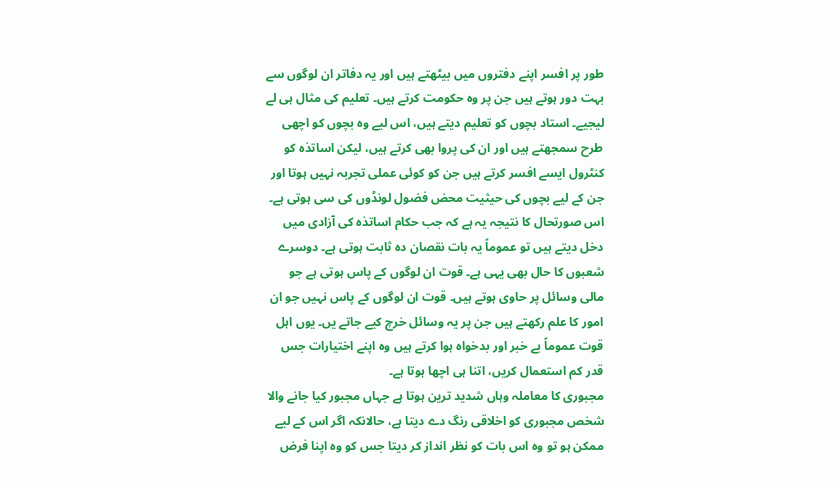طور پر افسر اپنے دفتروں میں بیٹھتے ہیں اور یہ دفاتر ان لوگوں سے بہت دور ہوتے ہیں جن پر وہ حکومت کرتے ہیں۔ تعلیم کی مثال ہی لے لیجیے۔ استاد بچوں کو تعلیم دیتے ہیں، اس لیے وہ بچوں کو اچھی طرح سمجھتے ہیں اور ان کی پروا بھی کرتے ہیں، لیکن اساتذہ کو کنٹرول ایسے افسر کرتے ہیں جن کو کوئی عملی تجربہ نہیں ہوتا اور جن کے لیے بچوں کی حیثیت محض فضول لونڈوں کی سی ہوتی ہے۔ اس صورتحال کا نتیجہ یہ ہے کہ جب حکام اساتذہ کی آزادی میں دخل دیتے ہیں تو عموماً یہ بات نقصان دہ ثابت ہوتی ہے۔ دوسرے شعبوں کا حال بھی یہی ہے۔ قوت ان لوگوں کے پاس ہوتی ہے جو مالی وسائل پر حاوی ہوتے ہیں۔ قوت ان لوگوں کے پاس نہیں جو ان امور کا علم رکھتے ہیں جن پر یہ وسائل خرچ کیے جاتے یں۔ یوں اہل قوت عموماً بے خبر اور بدخواہ ہوا کرتے ہیں وہ اپنے اختیارات جس قدر کم استعمال کریں، اتنا ہی اچھا ہوتا ہے۔
مجبوری کا معاملہ وہاں شدید ترین ہوتا ہے جہاں مجبور کیا جانے والا شخص مجبوری کو اخلاقی رنگ دے دیتا ہے، حالانکہ اگر اس کے لیے ممکن ہو تو وہ اس بات کو نظر انداز کر دیتا جس کو وہ اپنا فرض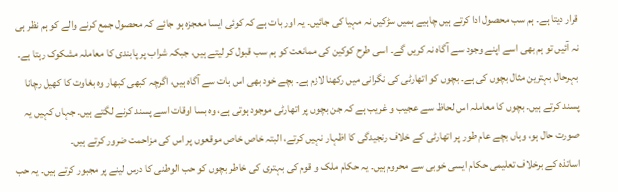قرار دیتا ہے۔ ہم سب محصول ادا کرتے ہیں چاہیے ہمیں سڑکیں نہ مہیا کی جائیں۔ یہ اور بات ہے کہ کوئی ایسا معجزہ ہو جائے کہ محصول جمع کرنے والے کو ہم نظر ہی نہ آئیں تو ہم بھی اسے اپنے وجود سے آگاہ نہ کریں گے۔ اسی طرح کوکین کی ممانعت کو ہم سب قبول کر لیتے ہیں، جبکہ شراب پر پابندی کا معاملہ مشکوک رہتا ہے۔
بہرحال بہترین مثال بچوں کی ہے۔ بچوں کو اتھارٹی کی نگرانی میں رکھنا لازم ہے۔ بچے خود بھی اس بات سے آگاہ ہیں، اگرچہ کبھی کبھار وہ بغاوت کا کھیل رچانا پسند کرتے ہیں۔ بچوں کا معاملہ اس لحاظ سے عجیب و غریب ہے کہ جن بچوں پر اتھارٹی موجود ہوتی ہے، وہ بسا اوقات اسے پسند کرنے لگتے ہیں۔ جہاں کہیں یہ صورت حال ہو، وہاں بچے عام طور پر اتھارٹی کے خلاف رنجیدگی کا اظہار نہیں کرتے، البتہ خاص خاص موقعوں پر اس کی مزاحمت ضرور کرتے ہیں۔
اساتذہ کے برخلاف تعلیمی حکام ایسی خوبی سے محروم ہیں۔ یہ حکام ملک و قوم کی بہتری کی خاطر بچوں کو حب الوطنی کا درس لینے پر مجبور کرتے ہیں۔ یہ حب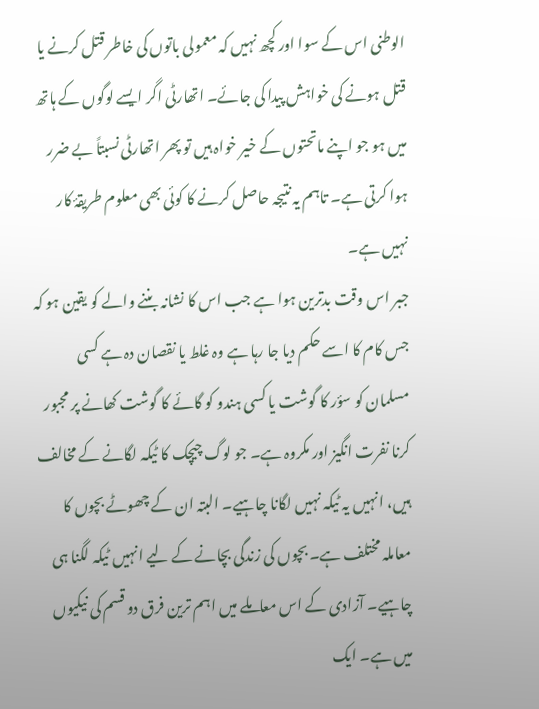الوطنی اس کے سوا اور کچھ نہیں کہ معمولی باتوں کی خاطر قتل کرنے یا قتل ہونے کی خواہش پیدا کی جائے۔ اتھارٹی اگر ایسے لوگوں کے ہاتھ میں ہو جو اپنے ماتحتوں کے خیر خواہ ہیں تو پھر اتھارٹی نسبتاً بے ضرر ہوا کرتی ہے۔ تاہم یہ نتیجہ حاصل کرنے کا کوئی بھی معلوم طریقۂ کار نہیں ہے۔
جبر اس وقت بدترین ہوا ہے جب اس کا نشانہ بننے والے کو یقین ہو کہ جس کام کا اسے حکم دیا جا رہا ہے وہ غلط یا نقصان دہ ہے کسی مسلمان کو سؤر کا گوشت یا کسی ہندو کو گائے کا گوشت کھانے پر مجبور کرنا نفرت انگیز اور مکروہ ہے۔ جو لوگ چیچک کا ٹیکہ لگانے کے مخالف ہیں، انہیں یہ ٹیکہ نہیں لگانا چاہیے۔ البتہ ان کے چھوٹے بچوں کا معاملہ مختلف ہے۔ بچوں کی زندگی بچانے کے لیے انہیں ٹیکہ لگنا ہی چاہیے۔ آزادی کے اس معاملے میں اہم ترین فرق دو قسم کی نیکیوں میں ہے۔ ایک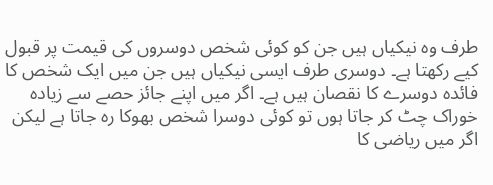طرف وہ نیکیاں ہیں جن کو کوئی شخص دوسروں کی قیمت پر قبول کیے رکھتا ہے۔ دوسری طرف ایسی نیکیاں ہیں جن میں ایک شخص کا فائدہ دوسرے کا نقصان ہیں ہے۔ اگر میں اپنے جائز حصے سے زیادہ خوراک چٹ کر جاتا ہوں تو کوئی دوسرا شخص بھوکا رہ جاتا ہے لیکن اگر میں ریاضی کا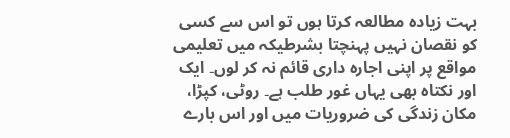بہت زیادہ مطالعہ کرتا ہوں تو اس سے کسی کو نقصان نہیں پہنچتا بشرطیکہ میں تعلیمی مواقع پر اپنی اجارہ داری قائم نہ کر لوں۔ ایک اور نکتاہ بھی یہاں غور طلب ہے۔ روٹی، کپڑا، مکان زندگی کی ضروریات میں اور اس بارے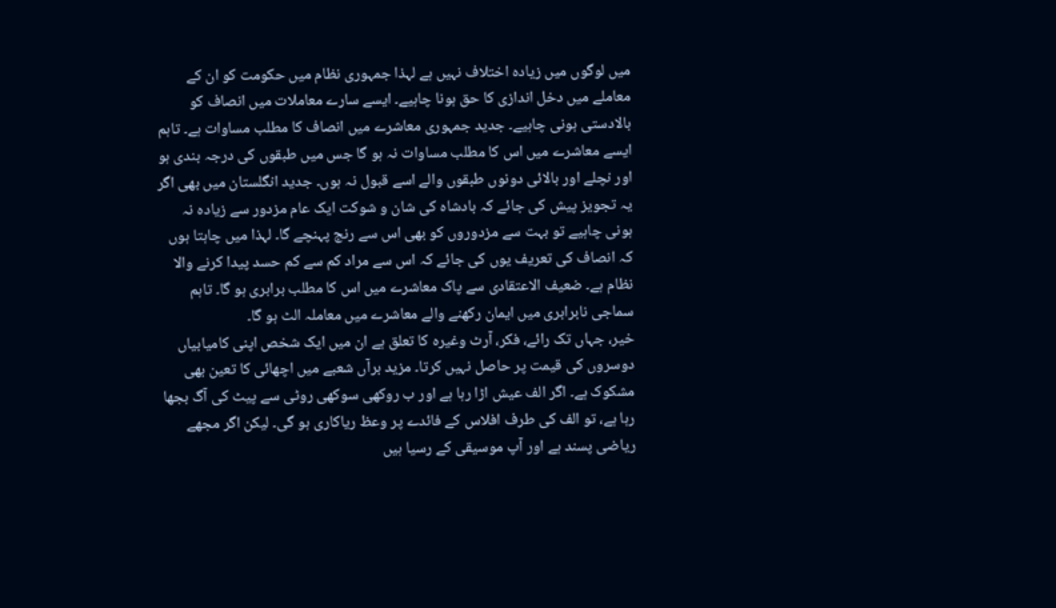میں لوگوں میں زیادہ اختلاف نہیں ہے لہذا جمہوری نظام میں حکومت کو ان کے معاملے میں دخل اندازی کا حق ہونا چاہیے۔ ایسے سارے معاملات میں انصاف کو بالادستی ہونی چاہیے۔ جدید جمہوری معاشرے میں انصاف کا مطلب مساوات ہے۔ تاہم ایسے معاشرے میں اس کا مطلب مساوات نہ ہو گا جس میں طبقوں کی درجہ بندی ہو اور نچلے اور بالائی دونوں طبقوں والے اسے قبول نہ ہوں۔ جدید انگلستان میں بھی اگر یہ تجویز پیش کی جائے کہ بادشاہ کی شان و شوکت ایک عام مزدور سے زیادہ نہ ہونی چاہیے تو بہت سے مزدوروں کو بھی اس سے رنج پہنچے گا۔ لہذا میں چاہتا ہوں کہ انصاف کی تعریف یوں کی جائے کہ اس سے مراد کم سے کم حسد پیدا کرنے والا نظام ہے۔ ضعیف الاعتقادی سے پاک معاشرے میں اس کا مطلب برابری ہو گا۔ تاہم سماجی نابرابری میں ایمان رکھنے والے معاشرے میں معاملہ الٹ ہو گا۔
خیر، جہاں تک رائے، فکر، آرٹ وغیرہ کا تعلق ہے ان میں ایک شخص اپنی کامیابیاں دوسروں کی قیمت پر حاصل نہیں کرتا۔ مزید برآں شعبے میں اچھائی کا تعین بھی مشکوک ہے۔ اگر الف عیش اڑا رہا ہے اور ب روکھی سوکھی روٹی سے پیٹ کی آگ بجھا رہا ہے، تو الف کی طرف افلاس کے فائدے پر وعظ ریاکاری ہو گی۔ لیکن اگر مجھے ریاضی پسند ہے اور آپ موسیقی کے رسیا ہیں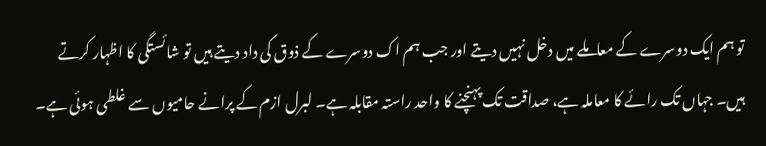تو ہم ایک دوسرے کے معاملے میں دخل نہیں دیتے اور جب ہم اک دوسرے کے ذوق کی داد دیتے ہیں تو شائستگی کا اظہار کرتے ہیں۔ جہاں تک رائے کا معاملہ ہے، صداقت تک پہنچنے کا واحد راستہ مقابلہ ہے۔ لبرل ازم کے پرانے حامیوں سے غلطی ہوئی ہے۔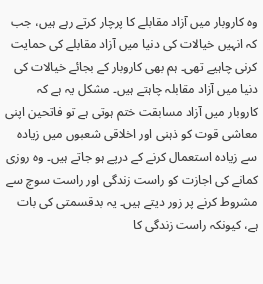وہ کاروبار میں آزاد مقابلے کا پرچار کرتے رہے ہیں، جب کہ انہیں خیالات کی دنیا میں آزاد مقابلے کی حمایت کرنی چاہیے تھی۔ ہم بھی کاروبار کے بجائے خیالات کی دنیا میں آزاد مقابلہ چاہتے ہیں۔ مشکل یہ ہے کہ کاروبار میں آزاد مسابقت ختم ہوتی ہے تو فاتحین اپنی معاشی قوت کو ذہنی اور اخلاقی شعبوں میں زیادہ سے زیادہ استعمال کرنے کے درپے ہو جاتے ہیں۔ وہ روزی کمانے کی اجازت کو راست زندگی اور راست سوچ سے مشروط کرنے پر زور دیتے ہیں۔ یہ بدقسمتی کی بات ہے، کیونکہ راست زندگی کا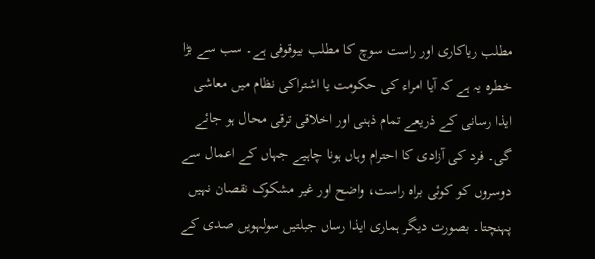مطلب ریاکاری اور راست سوچ کا مطلب بیوقوفی ہے۔ سب سے بڑا خطرہ یہ ہے کہ آیا امراء کی حکومت یا اشتراکی نظام میں معاشی ایذا رسانی کے ذریعے تمام ذہنی اور اخلاقی ترقی محال ہو جائے گی۔ فرد کی آزادی کا احترام وہاں ہونا چاہیے جہاں کے اعمال سے دوسروں کو کوئی براہ راست، واضح اور غیر مشکوک نقصان نہیں پہنچتا۔ بصورت دیگر ہماری ایذا رساں جبلتیں سولہویں صدی کے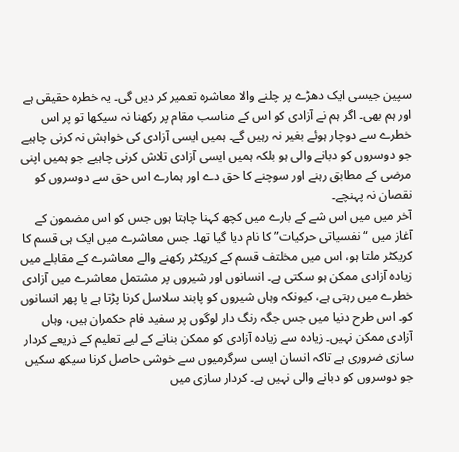سپین جیسی ایک دھڑے پر چلنے والا معاشرہ تعمیر کر دیں گی۔ یہ خطرہ حقیقی ہے اور ہم بھی۔ اگر ہم نے آزادی کو اس کے مناسب مقام پر رکھنا نہ سیکھا تو پر اس خطرے سے دوچار ہوئے بغیر نہ رہیں گے۔ ہمیں ایسی آزادی کی خواہش نہ کرنی چاہیے جو دوسروں کو دبانے والی ہو بلکہ ہمیں ایسی آزادی تلاش کرنی چاہیے جو ہمیں اپنی مرضی کے مطابق رہنے اور سوچنے کا حق دے اور ہمارے اس حق سے دوسروں کو نقصان نہ پہنچے۔
آخر میں میں اس شے کے بارے میں کچھ کہنا چاہتا ہوں جس کو اس مضمون کے آغاز میں “نفسیاتی حرکیات” کا نام دیا گیا تھا۔ جس معاشرے میں ایک ہی قسم کا کریکٹر ملتا ہو، اس میں مخلتف قسم کے کریکٹر رکھنے والے معاشرے کے مقابلے میں زیادہ آزادی ممکن ہو سکتی ہے۔ انسانوں اور شیروں پر مشتمل معاشرے میں آزادی خطرے میں رہتی ہے، کیونکہ وہاں شیروں کو پابند سلاسل کرنا پڑتا ہے یا پھر انسانوں کو۔ اس طرح دنیا میں جس جگہ رنگ دار لوگوں پر سفید فام حکمران ہیں، وہاں آزادی ممکن نہیں۔ زیادہ سے زیادہ آزادی کو ممکن بنانے کے لیے تعلیم کے ذریعے کردار سازی ضروری ہے تاکہ انسان ایسی سرگرمیوں سے خوشی حاصل کرنا سیکھ سکیں جو دوسروں کو دبانے والی نہیں ہے۔ کردار سازی میں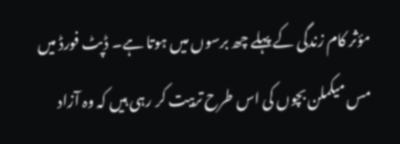مؤثر کام زندگی کے پہلے چھ برسوں میں ہوتا ہے۔ ڈپٹ فورڈ میں مس میکملن بچوں کی اس طرح تربیت کر رہی ہیں کہ وہ آزاد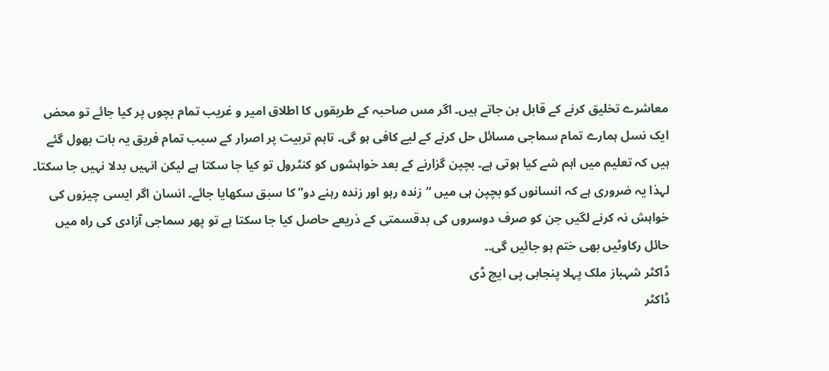معاشرے تخلیق کرنے کے قابل بن جاتے ہیں۔ اگر مس صاحبہ کے طریقوں کا اطلاق امیر و غریب تمام بچوں پر کیا جائے تو محض ایک نسل ہمارے تمام سماجی مسائل حل کرنے کے لیے کافی ہو گی۔ تاہم تربیت پر اصرار کے سبب تمام فریق یہ بات بھول گئے ہیں کہ تعلیم میں اہم شے کیا ہوتی ہے۔ بچپن گزارنے کے بعد خواہشوں کو کنٹرول تو کیا جا سکتا ہے لیکن انہیں بدلا نہیں جا سکتا۔ لہذا یہ ضروری ہے کہ انسانوں کو بچپن ہی میں “زندہ رہو اور زندہ رہنے دو” کا سبق سکھایا جائے۔ انسان اگر ایسی چیزوں کی خواہش نہ کرنے لگیں جن کو صرف دوسروں کی بدقسمتی کے ذریعے حاصل کیا جا سکتا ہے تو پھر سماجی آزادی کی راہ میں حائل رکاوٹیں بھی ختم ہو جائیں گی.۔
ڈاکٹر شہباز ملک پہلا پنجابی پی ایچ ڈی
ڈاکٹر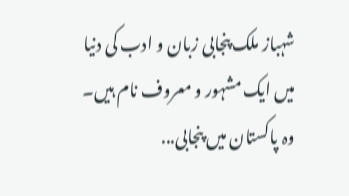شہباز ملک پنجابی زبان و ادب کی دنیا میں ایک مشہور و معروف نام ہیں۔ وہ پاکستان میں پنجابی...